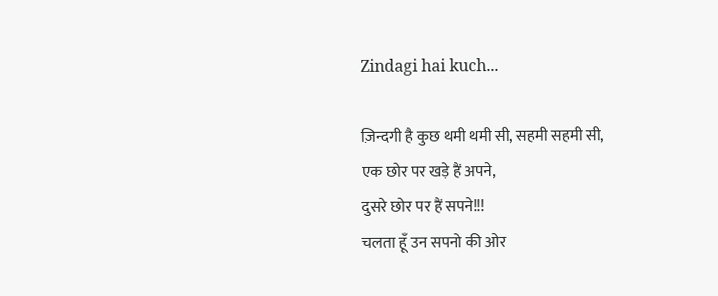Zindagi hai kuch...

ज़िन्दगी है कुछ थमी थमी सी, सहमी सहमी सी,
एक छोर पर खड़े हैं अपने,
दुसरे छोर पर हैं सपने!!!
चलता हूँ उन सपनो की ओर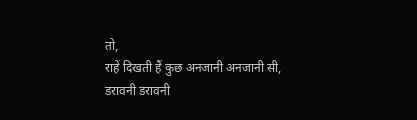तो,
राहें दिखती हैं कुछ अनजानी अनजानी सी,
डरावनी डरावनी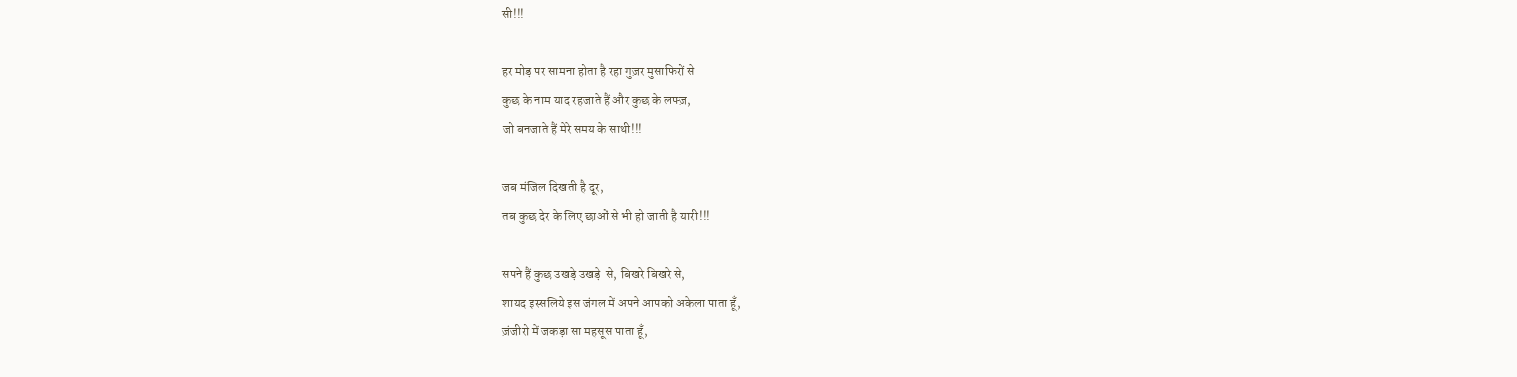सी!!!

हर मोड़ पर सामना होता है रहा गुज़र मुसाफिरों से
कुछ के नाम याद रहजाते हैं और कुछ के लफ्ज़,
जो बनजाते हैं मेरे समय के साथी!!!

जब मंजिल दिखती है दूर,
तब कुछ देर के लिए छाओं से भी हो जाती है यारी!!!

सपने हैं कुछ उखड़े उखड़े  से, बिखरे बिखरे से,
शायद इस्सलिये इस जंगल में अपने आपको अकेला पाता हूँ,
ज़ंजीरो में जकड़ा सा महसूस पाता हूँ,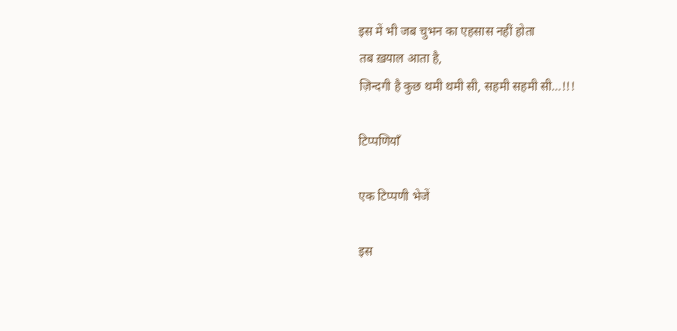इस में भी जब चुभन का एहसास नहीं होता
तब ख़याल आता है,
ज़िन्दगी है कुछ थमी थमी सी, सहमी सहमी सी…!!!

टिप्पणियाँ

एक टिप्पणी भेजें

इस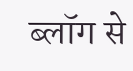ब्लॉग से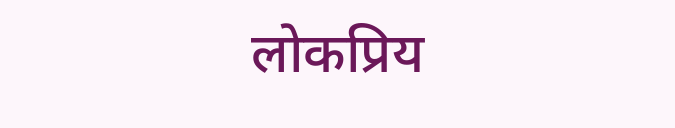लोकप्रिय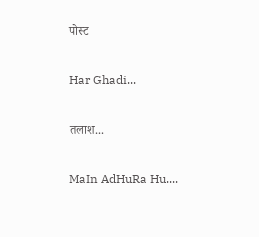पोस्ट

Har Ghadi...

तलाश...

MaIn AdHuRa Hu....